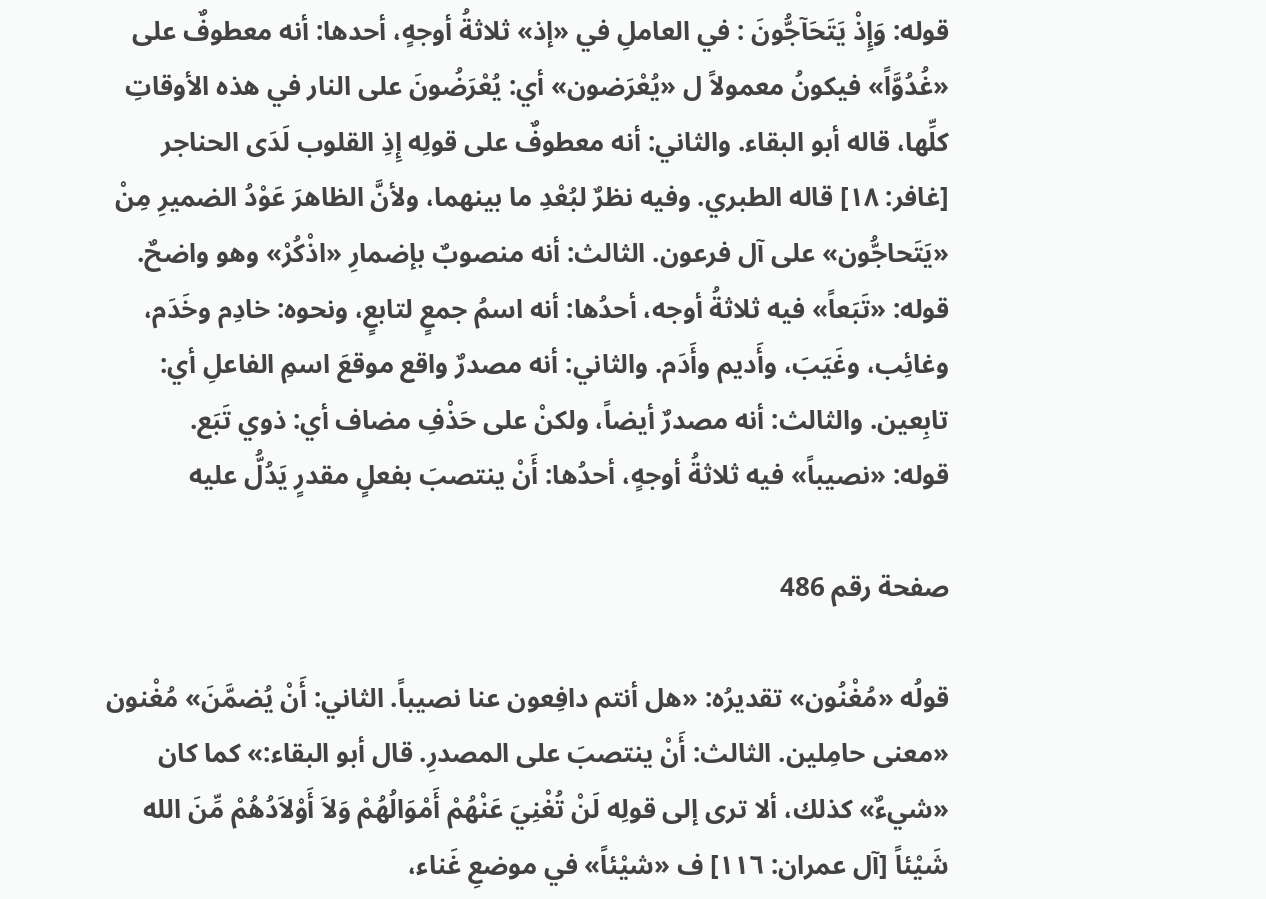قوله: وَإِذْ يَتَحَآجُّونَ : في العاملِ في «إذ» ثلاثةُ أوجهٍ، أحدها: أنه معطوفٌ على «غُدُوَّاً» فيكونُ معمولاً ل «يُعْرَضون» أي: يُعْرَضُونَ على النار في هذه الأوقاتِ كلِّها، قاله أبو البقاء. والثاني: أنه معطوفٌ على قولِه إِذِ القلوب لَدَى الحناجر [غافر: ١٨] قاله الطبري. وفيه نظرٌ لبُعْدِ ما بينهما، ولأنَّ الظاهرَ عَوْدُ الضميرِ مِنْ «يَتَحاجُّون» على آل فرعون. الثالث: أنه منصوبٌ بإضمارِ «اذْكُرْ» وهو واضحٌ.
قوله: «تَبَعاً» فيه ثلاثةُ أوجه، أحدُها: أنه اسمُ جمعٍ لتابعٍ، ونحوه: خادِم وخَدَم، وغائِب، وغَيَبَ، وأَديم وأَدَم. والثاني: أنه مصدرٌ واقع موقعَ اسمِ الفاعلِ أي: تابِعين. والثالث: أنه مصدرٌ أيضاً، ولكنْ على حَذْفِ مضاف أي: ذوي تَبَع.
قوله: «نصيباً» فيه ثلاثةُ أوجهٍ، أحدُها: أَنْ ينتصبَ بفعلٍ مقدرٍ يَدُلُّ عليه

صفحة رقم 486

قولُه «مُغْنُون» تقديرُه: «هل أنتم دافِعون عنا نصيباً. الثاني: أَنْ يُضمَّنَ» مُغْنون «معنى حامِلين. الثالث: أَنْ ينتصبَ على المصدرِ. قال أبو البقاء:» كما كان «شيءٌ» كذلك، ألا ترى إلى قولِه لَنْ تُغْنِيَ عَنْهُمْ أَمْوَالُهُمْ وَلاَ أَوْلاَدُهُمْ مِّنَ الله شَيْئاً [آل عمران: ١١٦] ف «شيْئاً» في موضعِ غَناء،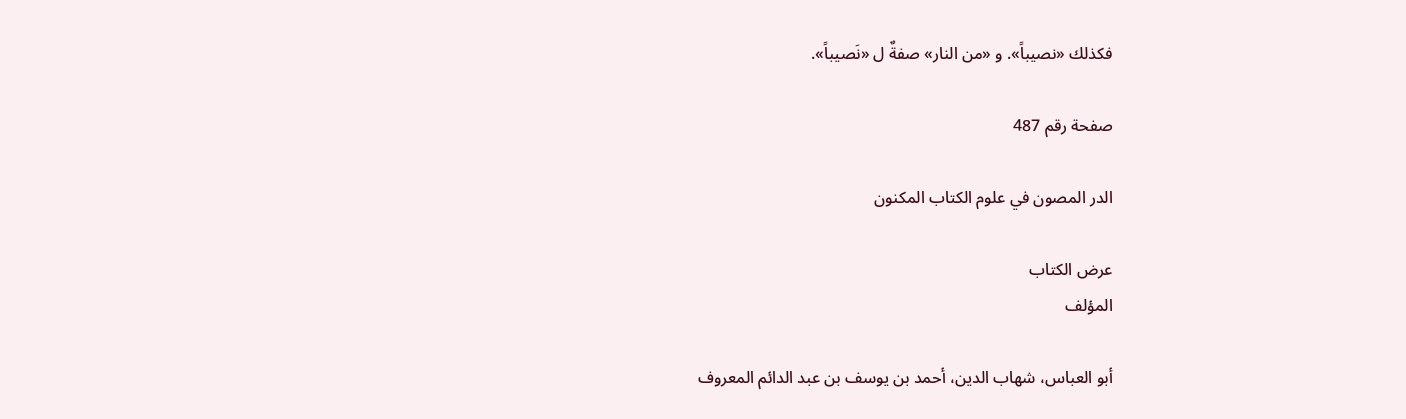فكذلك «نصيباً». و «من النار» صفةٌ ل «نَصيباً».

صفحة رقم 487

الدر المصون في علوم الكتاب المكنون

عرض الكتاب
المؤلف

أبو العباس، شهاب الدين، أحمد بن يوسف بن عبد الدائم المعروف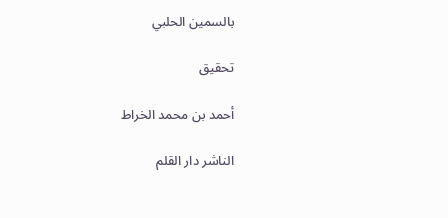بالسمين الحلبي

تحقيق

أحمد بن محمد الخراط

الناشر دار القلم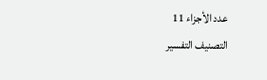عدد الأجزاء 11
التصنيف التفسير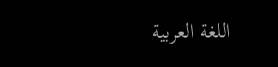اللغة العربية